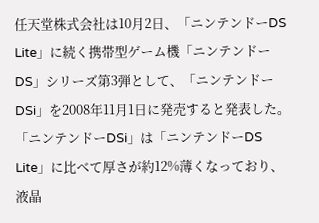任天堂株式会社は10月2日、「ニンテンドーDS Lite」に続く携帯型ゲーム機「ニンテンドーDS」シリーズ第3弾として、「ニンテンドーDSi」を2008年11月1日に発売すると発表した。
「ニンテンドーDSi」は「ニンテンドーDS Lite」に比べて厚さが約12%薄くなっており、液晶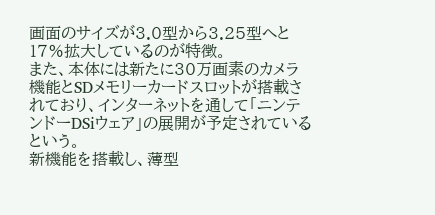画面のサイズが3.0型から3.25型へと17%拡大しているのが特徴。
また、本体には新たに30万画素のカメラ機能とSDメモリーカードスロットが搭載されており、インターネットを通して「ニンテンドーDSiウェア」の展開が予定されているという。
新機能を搭載し、薄型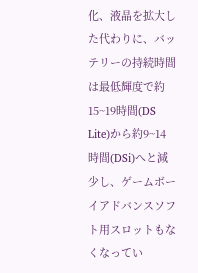化、液晶を拡大した代わりに、バッテリーの持続時間は最低輝度で約15~19時間(DS Lite)から約9~14時間(DSi)へと減少し、ゲームボーイアドバンスソフト用スロットもなくなってい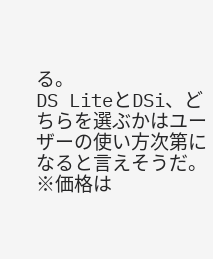る。
DS LiteとDSi、どちらを選ぶかはユーザーの使い方次第になると言えそうだ。
※価格は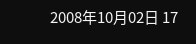2008年10月02日 17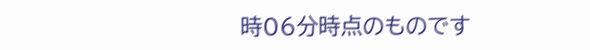時06分時点のものです